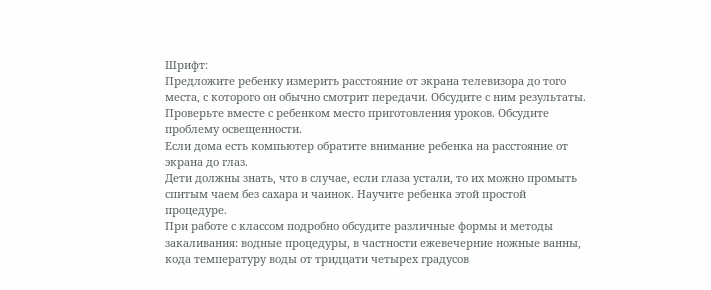Шрифт:
Предложите ребенку измерить расстояние от экрана телевизора до того места, с которого он обычно смотрит передачи. Обсудите с ним результаты. Проверьте вместе с ребенком место приготовления уроков. Обсудите проблему освещенности.
Если дома есть компьютер обратите внимание ребенка на расстояние от экрана до глаз.
Дети должны знать, что в случае, если глаза устали, то их можно промыть спитым чаем без сахара и чаинок. Научите ребенка этой простой процедуре.
При работе с классом подробно обсудите различные формы и методы закаливания: водные процедуры, в частности ежевечерние ножные ванны, кода температуру воды от тридцати четырех градусов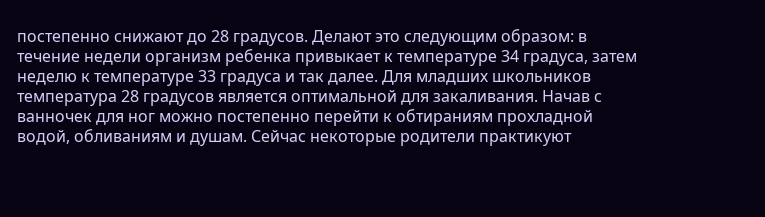постепенно снижают до 28 градусов. Делают это следующим образом: в течение недели организм ребенка привыкает к температуре 34 градуса, затем неделю к температуре 33 градуса и так далее. Для младших школьников температура 28 градусов является оптимальной для закаливания. Начав с ванночек для ног можно постепенно перейти к обтираниям прохладной водой, обливаниям и душам. Сейчас некоторые родители практикуют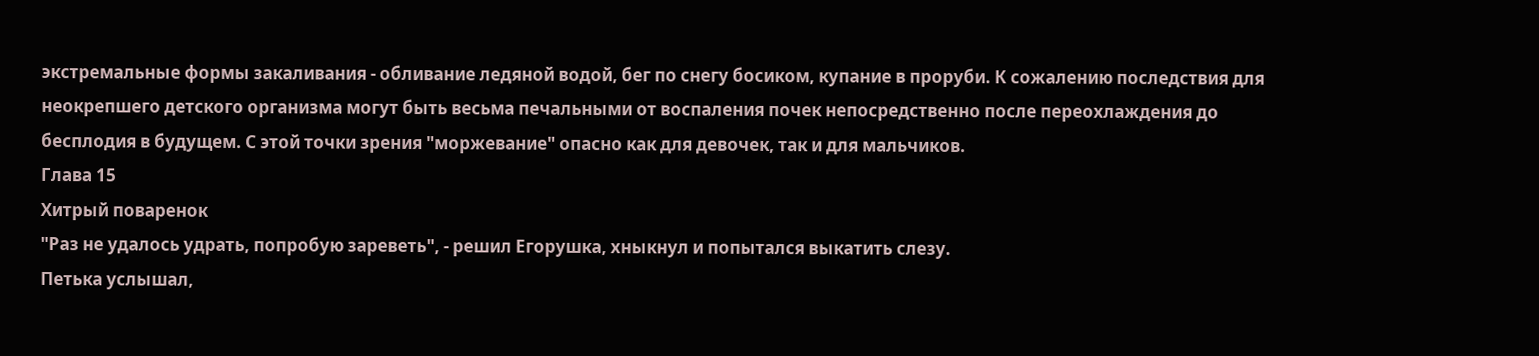экстремальные формы закаливания - обливание ледяной водой, бег по снегу босиком, купание в проруби. К сожалению последствия для неокрепшего детского организма могут быть весьма печальными от воспаления почек непосредственно после переохлаждения до бесплодия в будущем. С этой точки зрения "моржевание" опасно как для девочек, так и для мальчиков.
Глава 15
Хитрый поваренок
"Раз не удалось удрать, попробую зареветь", - решил Егорушка, хныкнул и попытался выкатить слезу.
Петька услышал,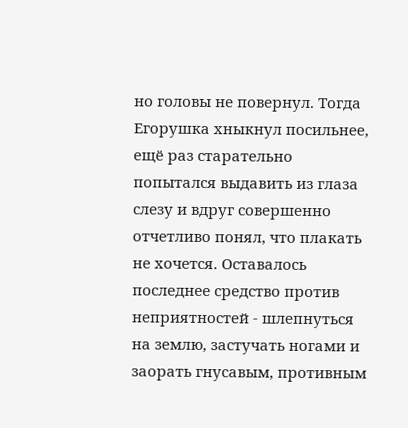но головы не повернул. Тогда Егорушка хныкнул посильнее, ещё раз старательно попытался выдавить из глаза слезу и вдруг совершенно отчетливо понял, что плакать не хочется. Оставалось последнее средство против неприятностей - шлепнуться на землю, застучать ногами и заорать гнусавым, противным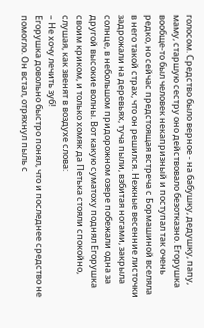голосом. Средство было верное - на бабушку, дедушку, папу, маму, старшую сестру оно действовало безотказно. Егорушка вообще-то был человек некапризный и поступал так очень редко, но сейчас предстоящая встреча с Бормашиной вселяла в него такой страх, что он решился. Нежные весенние листочки задрожали на деревьях, туча пыли, взбитая ногами, закрыла солнце, в небольшом придорожном озере побежали одна за другой высокие волны. Вот какую суматоху поднял Егорушка своим криком, и только хомяк да Петька стояли спокойно, слушая, как звенят в воздухе слова:
– Не хочу лечить зуб!
Егорушка довольно быстро понял, что и последнее средство не помогло. Он встал, отряхнул пыль с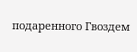подаренного Гвоздем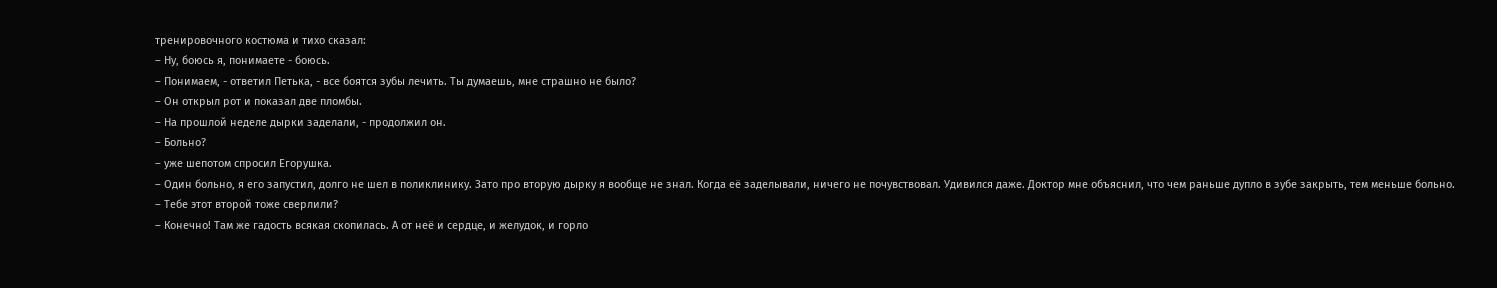тренировочного костюма и тихо сказал:
– Ну, боюсь я, понимаете - боюсь.
– Понимаем, - ответил Петька, - все боятся зубы лечить. Ты думаешь, мне страшно не было?
– Он открыл рот и показал две пломбы.
– На прошлой неделе дырки заделали, - продолжил он.
– Больно?
– уже шепотом спросил Егорушка.
– Один больно, я его запустил, долго не шел в поликлинику. Зато про вторую дырку я вообще не знал. Когда её заделывали, ничего не почувствовал. Удивился даже. Доктор мне объяснил, что чем раньше дупло в зубе закрыть, тем меньше больно.
– Тебе этот второй тоже сверлили?
– Конечно! Там же гадость всякая скопилась. А от неё и сердце, и желудок, и горло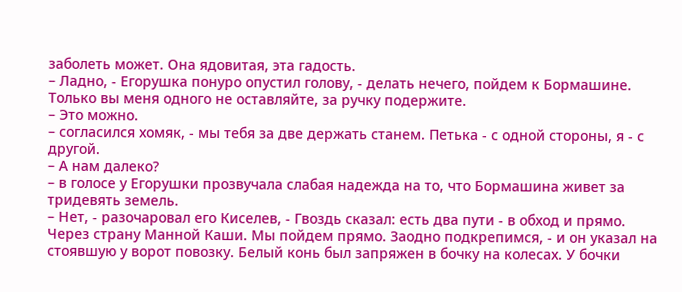заболеть может. Она ядовитая, эта гадость.
– Ладно, - Егорушка понуро опустил голову, - делать нечего, пойдем к Бормашине. Только вы меня одного не оставляйте, за ручку подержите.
– Это можно.
– согласился хомяк, - мы тебя за две держать станем. Петька - с одной стороны, я - с другой.
– А нам далеко?
– в голосе у Егорушки прозвучала слабая надежда на то, что Бормашина живет за тридевять земель.
– Нет, - разочаровал его Киселев, - Гвоздь сказал: есть два пути - в обход и прямо. Через страну Манной Каши. Мы пойдем прямо. Заодно подкрепимся, - и он указал на стоявшую у ворот повозку. Белый конь был запряжен в бочку на колесах. У бочки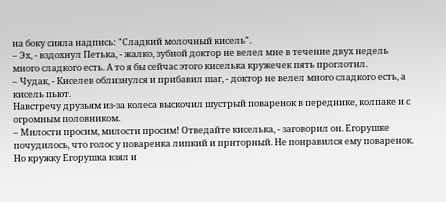на боку сияла надпись: "Сладкий молочный кисель".
– Эх, - вздохнул Петька, - жалко, зубной доктор не велел мне в течение двух недель много сладкого есть. А то я бы сейчас этого киселька кружечек пять проглотил.
– Чудак, - Киселев облизнулся и прибавил шаг, - доктор не велел много сладкого есть, а кисель пьют.
Навстречу друзьям из-за колеса выскочил шустрый поваренок в переднике, колпаке и с огромным половником.
– Милости просим, милости просим! Отведайте киселька, - заговорил он. Егорушке почудилось, что голос у поваренка липкий и приторный. Не понравился ему поваренок. Но кружку Егорушка взял и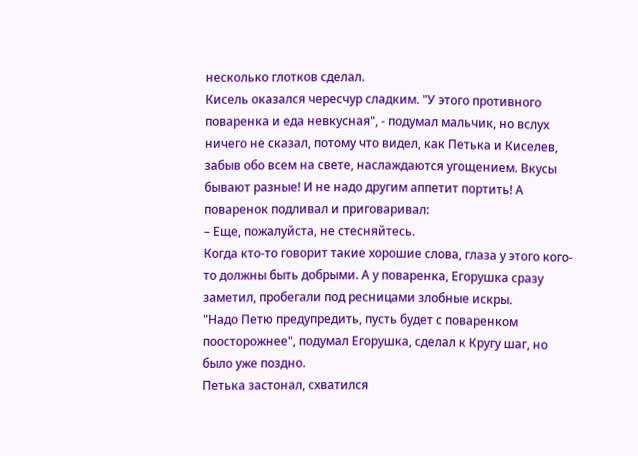несколько глотков сделал.
Кисель оказался чересчур сладким. "У этого противного поваренка и еда невкусная", - подумал мальчик, но вслух ничего не сказал, потому что видел, как Петька и Киселев, забыв обо всем на свете, наслаждаются угощением. Вкусы бывают разные! И не надо другим аппетит портить! А поваренок подливал и приговаривал:
– Еще, пожалуйста, не стесняйтесь.
Когда кто-то говорит такие хорошие слова, глаза у этого кого-то должны быть добрыми. А у поваренка, Егорушка сразу заметил, пробегали под ресницами злобные искры.
"Надо Петю предупредить, пусть будет с поваренком поосторожнее", подумал Егорушка, сделал к Кругу шаг, но было уже поздно.
Петька застонал, схватился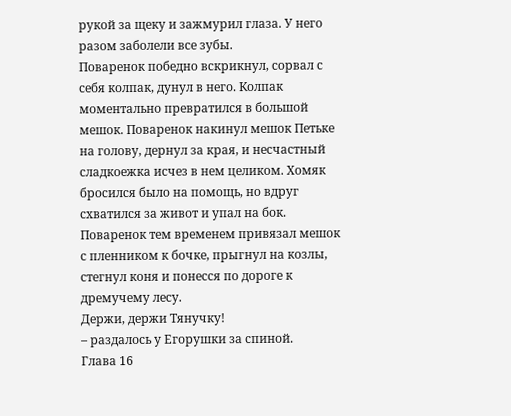рукой за щеку и зажмурил глаза. У него разом заболели все зубы.
Поваренок победно вскрикнул, сорвал с себя колпак, дунул в него. Колпак моментально превратился в большой мешок. Поваренок накинул мешок Петьке на голову, дернул за края, и несчастный сладкоежка исчез в нем целиком. Хомяк бросился было на помощь, но вдруг схватился за живот и упал на бок.
Поваренок тем временем привязал мешок с пленником к бочке, прыгнул на козлы, стегнул коня и понесся по дороге к дремучему лесу.
Держи, держи Тянучку!
– раздалось у Егорушки за спиной.
Глава 16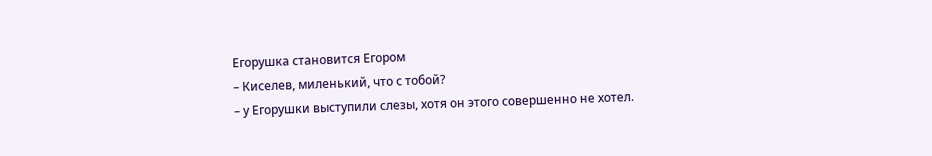Егорушка становится Егором
– Киселев, миленький, что с тобой?
– у Егорушки выступили слезы, хотя он этого совершенно не хотел.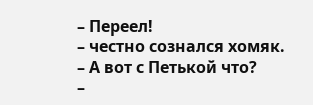– Переел!
– честно сознался хомяк.
– А вот с Петькой что?
–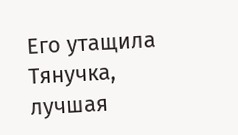Его утащила Тянучка, лучшая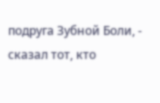подруга Зубной Боли, - сказал тот, кто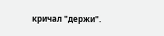кричал "держи".